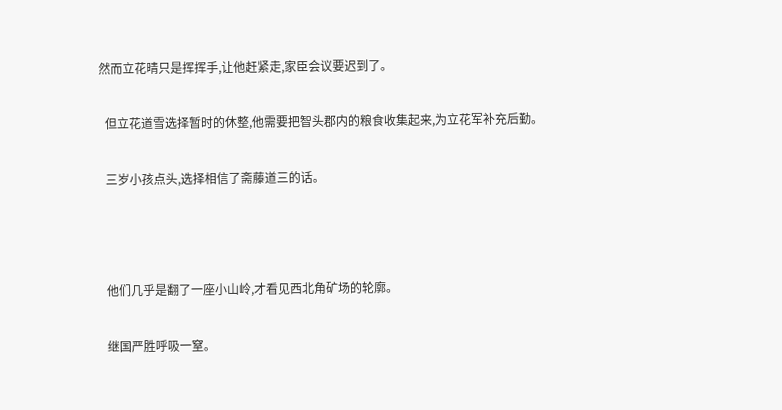然而立花晴只是挥挥手,让他赶紧走,家臣会议要迟到了。

  但立花道雪选择暂时的休整,他需要把智头郡内的粮食收集起来,为立花军补充后勤。

  三岁小孩点头,选择相信了斋藤道三的话。



  他们几乎是翻了一座小山岭,才看见西北角矿场的轮廓。

  继国严胜呼吸一窒。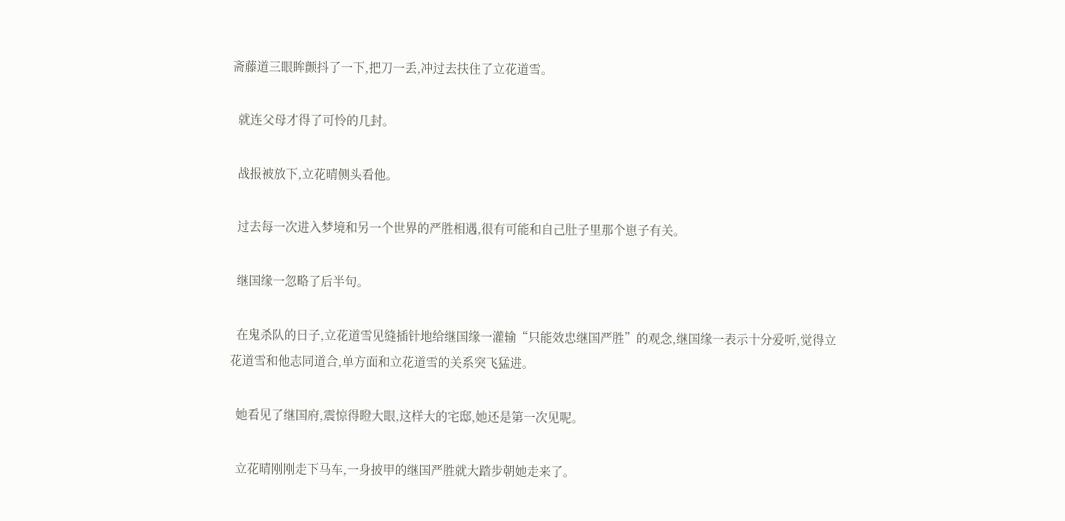斋藤道三眼眸颤抖了一下,把刀一丢,冲过去扶住了立花道雪。

  就连父母才得了可怜的几封。

  战报被放下,立花晴侧头看他。

  过去每一次进入梦境和另一个世界的严胜相遇,很有可能和自己肚子里那个崽子有关。

  继国缘一忽略了后半句。

  在鬼杀队的日子,立花道雪见缝插针地给继国缘一灌输“只能效忠继国严胜”的观念,继国缘一表示十分爱听,觉得立花道雪和他志同道合,单方面和立花道雪的关系突飞猛进。

  她看见了继国府,震惊得瞪大眼,这样大的宅邸,她还是第一次见呢。

  立花晴刚刚走下马车,一身披甲的继国严胜就大踏步朝她走来了。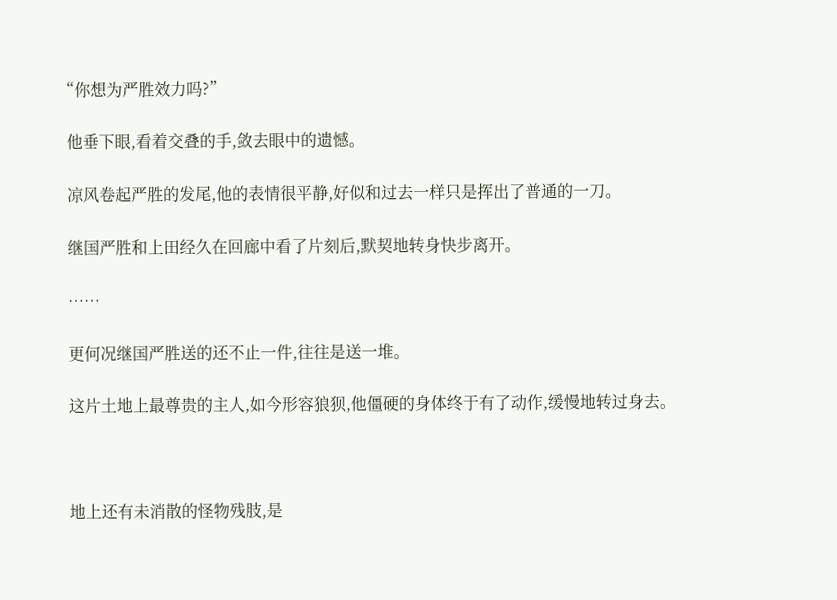“你想为严胜效力吗?”

  他垂下眼,看着交叠的手,敛去眼中的遗憾。

  凉风卷起严胜的发尾,他的表情很平静,好似和过去一样只是挥出了普通的一刀。

  继国严胜和上田经久在回廊中看了片刻后,默契地转身快步离开。

  ……

  更何况继国严胜送的还不止一件,往往是送一堆。

  这片土地上最尊贵的主人,如今形容狼狈,他僵硬的身体终于有了动作,缓慢地转过身去。



  地上还有未消散的怪物残肢,是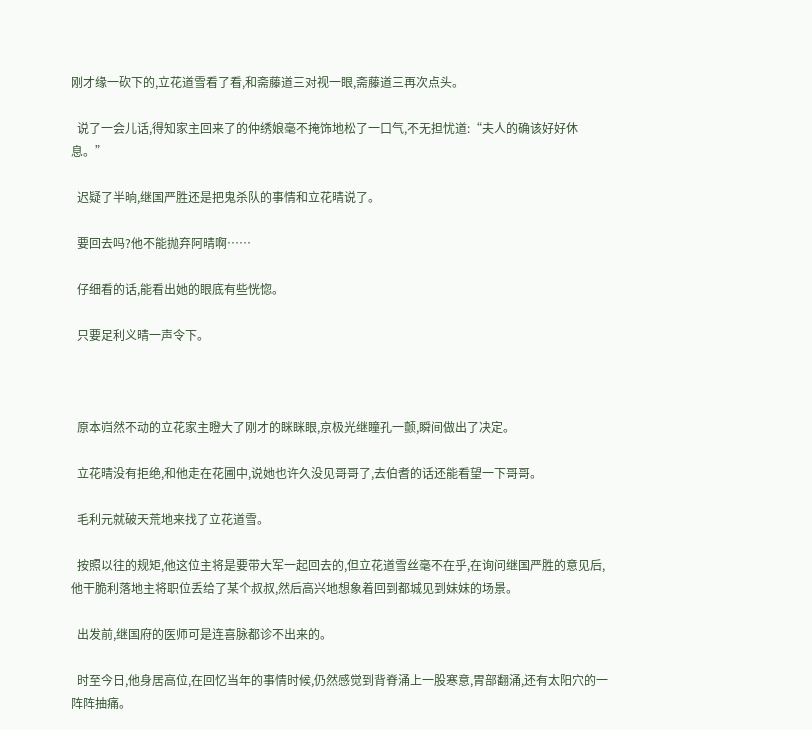刚才缘一砍下的,立花道雪看了看,和斋藤道三对视一眼,斋藤道三再次点头。

  说了一会儿话,得知家主回来了的仲绣娘毫不掩饰地松了一口气,不无担忧道:“夫人的确该好好休息。”

  迟疑了半晌,继国严胜还是把鬼杀队的事情和立花晴说了。

  要回去吗?他不能抛弃阿晴啊……

  仔细看的话,能看出她的眼底有些恍惚。

  只要足利义晴一声令下。



  原本岿然不动的立花家主瞪大了刚才的眯眯眼,京极光继瞳孔一颤,瞬间做出了决定。

  立花晴没有拒绝,和他走在花圃中,说她也许久没见哥哥了,去伯耆的话还能看望一下哥哥。

  毛利元就破天荒地来找了立花道雪。

  按照以往的规矩,他这位主将是要带大军一起回去的,但立花道雪丝毫不在乎,在询问继国严胜的意见后,他干脆利落地主将职位丢给了某个叔叔,然后高兴地想象着回到都城见到妹妹的场景。

  出发前,继国府的医师可是连喜脉都诊不出来的。

  时至今日,他身居高位,在回忆当年的事情时候,仍然感觉到背脊涌上一股寒意,胃部翻涌,还有太阳穴的一阵阵抽痛。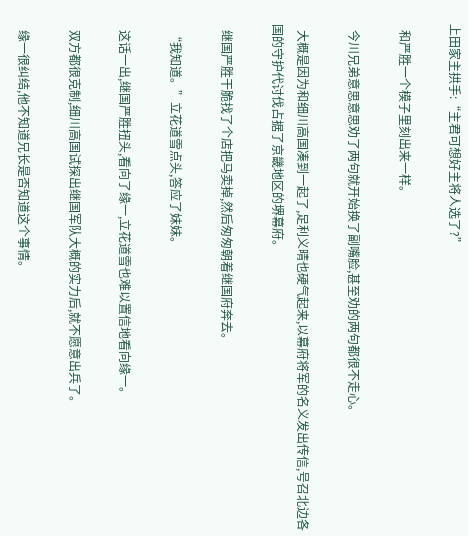上田家主拱手:“主君可想好主将人选了?”

  和严胜一个模子里刻出来一样。

  今川兄弟意思意思劝了两句就开始换了副嘴脸,甚至劝的两句都很不走心。

  大概是因为和细川高国凑到一起了,足利义晴也硬气起来,以幕府将军的名义发出传信,号召北边各国的守护代讨伐占据了京畿地区的堺幕府。

  继国严胜干脆找了个店把马卖掉,然后匆匆朝着继国府奔去。

  “我知道。”立花道雪点头,答应了妹妹。

  这话一出,继国严胜扭头,看向了缘一,立花道雪也难以置信地看向缘一。

  双方都很克制,细川高国试探出继国军队大概的实力后,就不愿意出兵了。

  缘一很纠结,他不知道兄长是否知道这个事情。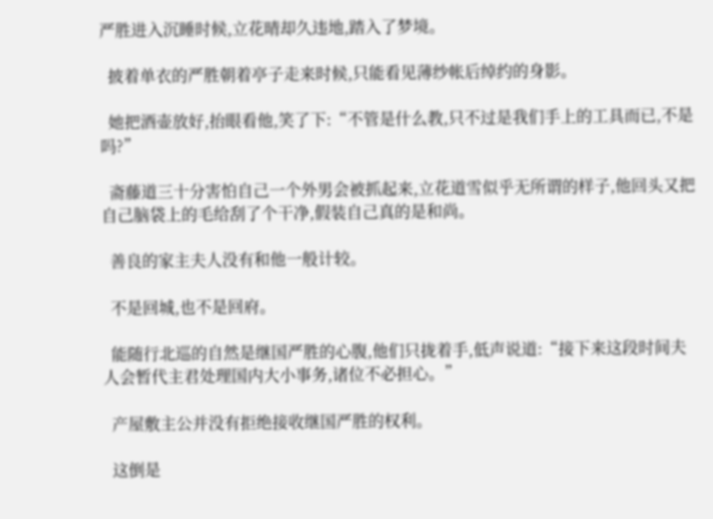严胜进入沉睡时候,立花晴却久违地,踏入了梦境。

  披着单衣的严胜朝着亭子走来时候,只能看见薄纱帐后绰约的身影。

  她把酒壶放好,抬眼看他,笑了下:“不管是什么教,只不过是我们手上的工具而已,不是吗?”

  斋藤道三十分害怕自己一个外男会被抓起来,立花道雪似乎无所谓的样子,他回头又把自己脑袋上的毛给刮了个干净,假装自己真的是和尚。

  善良的家主夫人没有和他一般计较。

  不是回城,也不是回府。

  能随行北巡的自然是继国严胜的心腹,他们只拢着手,低声说道:“接下来这段时间夫人会暂代主君处理国内大小事务,诸位不必担心。”

  产屋敷主公并没有拒绝接收继国严胜的权利。

  这倒是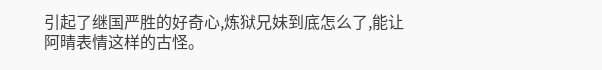引起了继国严胜的好奇心,炼狱兄妹到底怎么了,能让阿晴表情这样的古怪。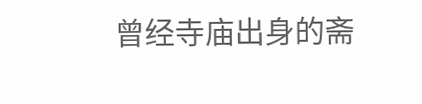曾经寺庙出身的斋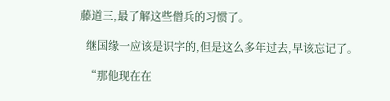藤道三,最了解这些僧兵的习惯了。

  继国缘一应该是识字的,但是这么多年过去,早该忘记了。

  “那他现在在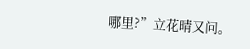哪里?”立花晴又问。